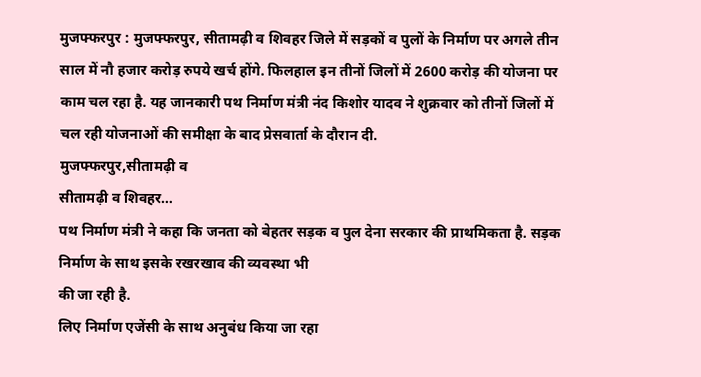मुजफ्फरपुर : मुजफ्फरपुर, सीतामढ़ी व शिवहर जिले में सड़कों व पुलों के निर्माण पर अगले तीन साल में नौ हजार करोड़ रुपये खर्च होंगे. फिलहाल इन तीनों जिलों में 2600 करोड़ की योजना पर काम चल रहा है. यह जानकारी पथ निर्माण मंत्री नंद किशोर यादव ने शुक्रवार को तीनों जिलों में चल रही योजनाओं की समीक्षा के बाद प्रेसवार्ता के दौरान दी.
मुजफ्फरपुर,सीतामढ़ी व
सीतामढ़ी व शिवहर…
पथ निर्माण मंत्री ने कहा कि जनता को बेहतर सड़क व पुल देना सरकार की प्राथमिकता है. सड़क निर्माण के साथ इसके रखरखाव की व्यवस्था भी
की जा रही है.
लिए निर्माण एजेंसी के साथ अनुबंध किया जा रहा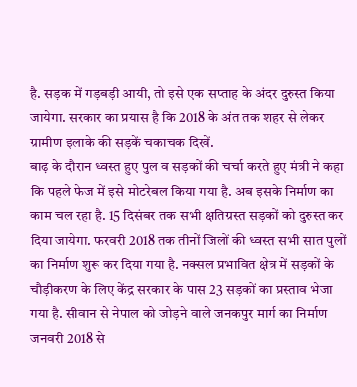है. सड़क में गड़बड़ी आयी, तो इसे एक सप्ताह के अंदर दुरुस्त किया जायेगा. सरकार का प्रयास है कि 2018 के अंत तक शहर से लेकर ग्रामीण इलाके की सड़कें चकाचक दिखें.
बाढ़ के दौरान ध्वस्त हुए पुल व सड़कों की चर्चा करते हुए मंत्री ने कहा कि पहले फेज में इसे मोटरेबल किया गया है. अब इसके निर्माण का काम चल रहा है. 15 दिसंबर तक सभी क्षतिग्रस्त सड़कों को दुरुस्त कर दिया जायेगा. फरवरी 2018 तक तीनों जिलों की ध्वस्त सभी सात पुलों का निर्माण शुरू कर दिया गया है. नक्सल प्रभावित क्षेत्र में सड़कों के चौड़ीकरण के लिए केंद्र सरकार के पास 23 सड़कों का प्रस्ताव भेजा गया है. सीवान से नेपाल को जोड़ने वाले जनकपुर मार्ग का निर्माण जनवरी 2018 से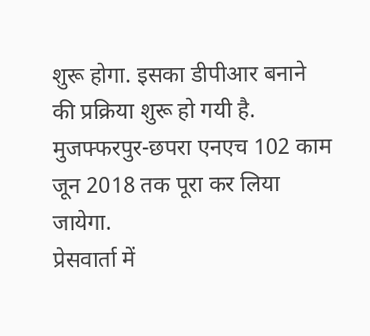शुरू होगा. इसका डीपीआर बनाने की प्रक्रिया शुरू हो गयी है. मुजफ्फरपुर-छपरा एनएच 102 काम जून 2018 तक पूरा कर लिया जायेगा.
प्रेसवार्ता में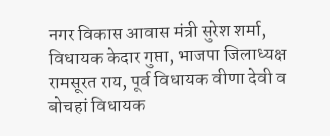नगर विकास आवास मंत्री सुरेश शर्मा, विधायक केदार गुप्ता, भाजपा जिलाध्यक्ष रामसूरत राय, पूर्व विधायक वीणा देवी व बोचहां विधायक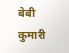बेबी कुमारी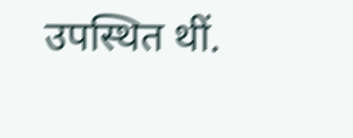उपस्थित थीं.